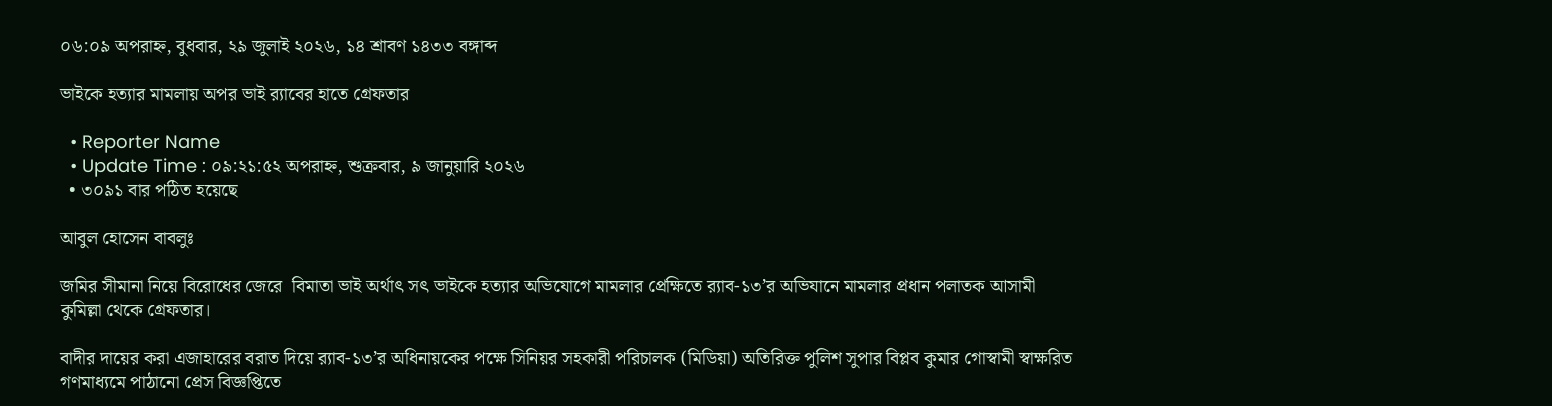০৬:০৯ অপরাহ্ন, বুধবার, ২৯ জুলাই ২০২৬, ১৪ শ্রাবণ ১৪৩৩ বঙ্গাব্দ

ভাইকে হত্যার মামলায় অপর ভাই র‌্যাবের হাতে গ্রেফতার

  • Reporter Name
  • Update Time : ০৯:২১:৫২ অপরাহ্ন, শুক্রবার, ৯ জানুয়ারি ২০২৬
  • ৩০৯১ বার পঠিত হয়েছে

আবুল হোসেন বাবলুঃ

জমির সীমানা নিয়ে বিরোধের জেরে  বিমাতা ভাই অর্থাৎ সৎ ভাইকে হত্যার অভিযোগে মামলার প্রেক্ষিতে র‌্যাব-১৩’র অভিযানে মামলার প্রধান পলাতক আসামী কুমিল্লা থেকে গ্রেফতার।

বাদীর দায়ের করা এজাহারের বরাত দিয়ে র‍্যাব-১৩’র অধিনায়কের পক্ষে সিনিয়র সহকারী পরিচালক (মিডিয়া) অতিরিক্ত পুলিশ সুপার বিপ্লব কুমার গোস্বামী স্বাক্ষরিত গণমাধ্যমে পাঠানো প্রেস বিজ্ঞপ্তিতে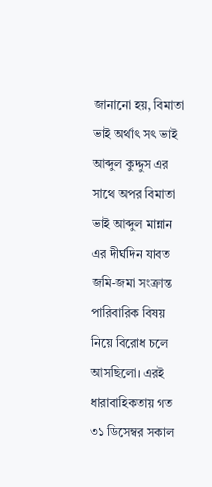জানানো হয়, বিমাতা ভাই অর্থাৎ সৎ ভাই আব্দুল কুদ্দুস এর সাথে অপর বিমাতা ভাই আব্দুল মান্নান এর দীর্ঘদিন যাবত জমি-জমা সংক্রান্ত পারিবারিক বিষয় নিয়ে বিরোধ চলে আসছিলো। এরই ধারাবাহিকতায় গত ৩১ ডিসেম্বর সকাল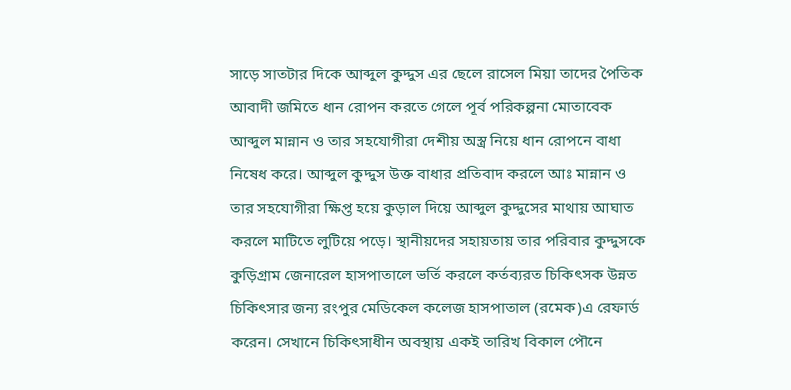সাড়ে সাতটার দিকে আব্দুল কুদ্দুস এর ছেলে রাসেল মিয়া তাদের পৈতিক আবাদী জমিতে ধান রোপন করতে গেলে পূর্ব পরিকল্পনা মোতাবেক আব্দুল মান্নান ও তার সহযোগীরা দেশীয় অস্ত্র নিয়ে ধান রোপনে বাধা নিষেধ করে। আব্দুল কুদ্দুস উক্ত বাধার প্রতিবাদ করলে আঃ মান্নান ও তার সহযোগীরা ক্ষিপ্ত হয়ে কুড়াল দিয়ে আব্দুল কুদ্দুসের মাথায় আঘাত করলে মাটিতে লুটিয়ে পড়ে। স্থানীয়দের সহায়তায় তার পরিবার কুদ্দুসকে কুড়িগ্রাম জেনারেল হাসপাতালে ভর্তি করলে কর্তব্যরত চিকিৎসক উন্নত চিকিৎসার জন্য রংপুর মেডিকেল কলেজ হাসপাতাল (রমেক)এ রেফার্ড করেন। সেখানে চিকিৎসাধীন অবস্থায় একই তারিখ বিকাল পৌনে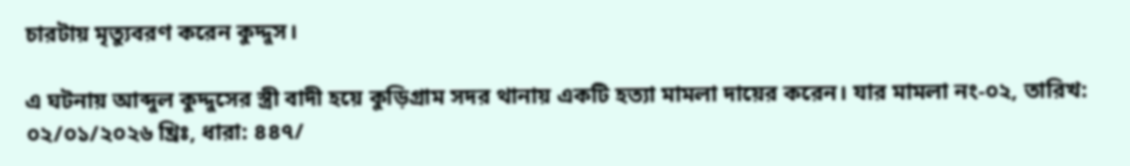চারটায় মৃত্যুবরণ করেন কুদ্দুস।

এ ঘটনায় আব্দুল কুদ্দুসের স্ত্রী বাদী হয়ে কুড়িগ্রাম সদর থানায় একটি হত্যা মামলা দায়ের করেন। যার মামলা নং-০২, তারিখ: ০২/০১/২০২৬ খ্রিঃ, ধারা: ৪৪৭/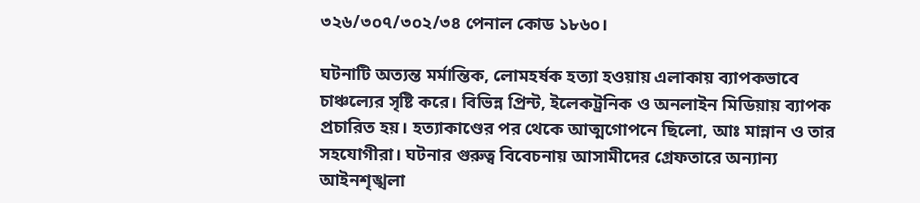৩২৬/৩০৭/৩০২/৩৪ পেনাল কোড ১৮৬০।

ঘটনাটি অত্যন্ত মর্মান্তিক, লোমহর্ষক হত্যা হওয়ায় এলাকায় ব্যাপকভাবে চাঞ্চল্যের সৃষ্টি করে। বিভিন্ন প্রিন্ট, ইলেকট্রনিক ও অনলাইন মিডিয়ায় ব্যাপক প্রচারিত হয়। হত্যাকাণ্ডের পর থেকে আত্মগোপনে ছিলো, আঃ মান্নান ও তার সহযোগীরা। ঘটনার গুরুত্ব বিবেচনায় আসামীদের গ্রেফতারে অন্যান্য আইনশৃঙ্খলা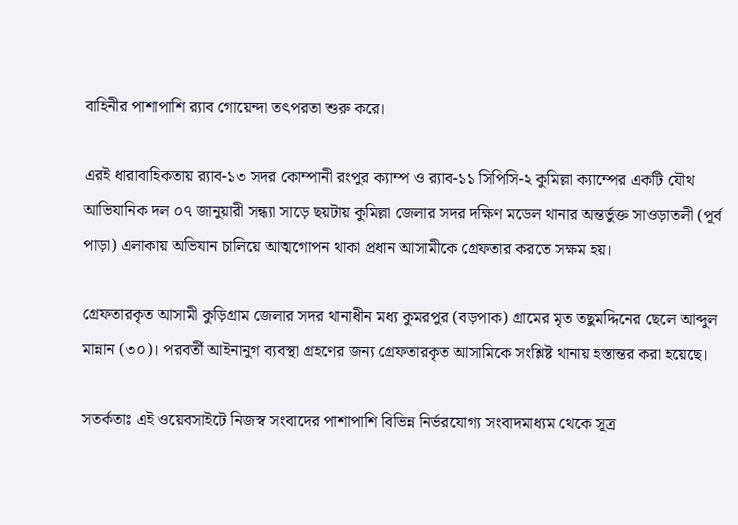বাহিনীর পাশাপাশি র‍্যাব গোয়েন্দা তৎপরতা শুরু করে।

এরই ধারাবাহিকতায় র‌্যাব-১৩ সদর কোম্পানী রংপুর ক্যাম্প ও র‌্যাব-১১ সিপিসি-২ কুমিল্লা ক্যাম্পের একটি যৌথ আভিযানিক দল ০৭ জানুয়ারী সন্ধ্যা সাড়ে ছয়টায় কুমিল্লা জেলার সদর দক্ষিণ মডেল থানার অন্তর্ভুক্ত সাওড়াতলী (পূর্ব পাড়া) এলাকায় অভিযান চালিয়ে আত্মগোপন থাকা প্রধান আসামীকে গ্রেফতার করতে সক্ষম হয়।

গ্রেফতারকৃত আসামী কুড়িগ্রাম জেলার সদর থানাধীন মধ্য কুমরপুর (বড়পাক) গ্রামের মৃত তছুমদ্দিনের ছেলে আব্দুল মান্নান (৩০)। পরবর্তী আইনানুগ ব্যবস্থা গ্রহণের জন্য গ্রেফতারকৃত আসামিকে সংশ্লিষ্ট থানায় হস্তান্তর করা হয়েছে।

সতর্কতাঃ এই ওয়েবসাইটে নিজস্ব সংবাদের পাশাপাশি বিভিন্ন নির্ভরযোগ্য সংবাদমাধ্যম থেকে সূত্র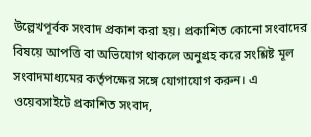উল্লেখপূর্বক সংবাদ প্রকাশ করা হয়। প্রকাশিত কোনো সংবাদের বিষয়ে আপত্তি বা অভিযোগ থাকলে অনুগ্রহ করে সংশ্লিষ্ট মূল সংবাদমাধ্যমের কর্তৃপক্ষের সঙ্গে যোগাযোগ করুন। এ ওয়েবসাইটে প্রকাশিত সংবাদ,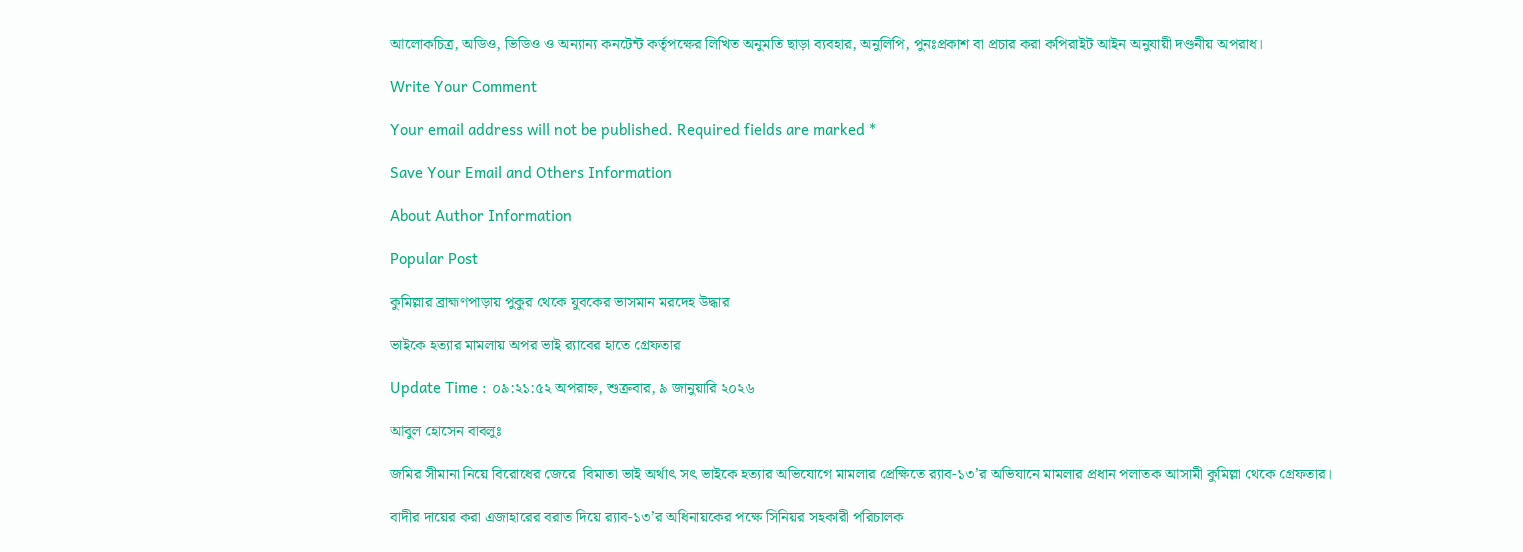আলোকচিত্র, অডিও, ভিডিও ও অন্যান্য কনটেন্ট কর্তৃপক্ষের লিখিত অনুমতি ছাড়া ব্যবহার, অনুলিপি, পুনঃপ্রকাশ বা প্রচার করা কপিরাইট আইন অনুযায়ী দণ্ডনীয় অপরাধ।

Write Your Comment

Your email address will not be published. Required fields are marked *

Save Your Email and Others Information

About Author Information

Popular Post

কুমিল্লার ব্রাহ্মণপাড়ায় পুকুর থেকে যুবকের ভাসমান মরদেহ উদ্ধার

ভাইকে হত্যার মামলায় অপর ভাই র‌্যাবের হাতে গ্রেফতার

Update Time : ০৯:২১:৫২ অপরাহ্ন, শুক্রবার, ৯ জানুয়ারি ২০২৬

আবুল হোসেন বাবলুঃ

জমির সীমানা নিয়ে বিরোধের জেরে  বিমাতা ভাই অর্থাৎ সৎ ভাইকে হত্যার অভিযোগে মামলার প্রেক্ষিতে র‌্যাব-১৩’র অভিযানে মামলার প্রধান পলাতক আসামী কুমিল্লা থেকে গ্রেফতার।

বাদীর দায়ের করা এজাহারের বরাত দিয়ে র‍্যাব-১৩’র অধিনায়কের পক্ষে সিনিয়র সহকারী পরিচালক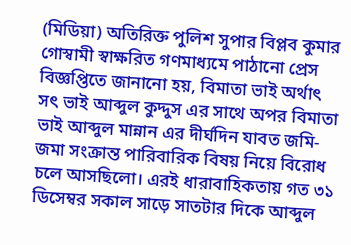(মিডিয়া) অতিরিক্ত পুলিশ সুপার বিপ্লব কুমার গোস্বামী স্বাক্ষরিত গণমাধ্যমে পাঠানো প্রেস বিজ্ঞপ্তিতে জানানো হয়, বিমাতা ভাই অর্থাৎ সৎ ভাই আব্দুল কুদ্দুস এর সাথে অপর বিমাতা ভাই আব্দুল মান্নান এর দীর্ঘদিন যাবত জমি-জমা সংক্রান্ত পারিবারিক বিষয় নিয়ে বিরোধ চলে আসছিলো। এরই ধারাবাহিকতায় গত ৩১ ডিসেম্বর সকাল সাড়ে সাতটার দিকে আব্দুল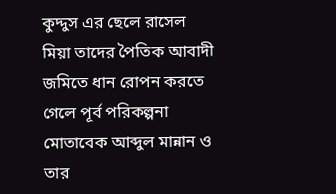কুদ্দুস এর ছেলে রাসেল মিয়া তাদের পৈতিক আবাদী জমিতে ধান রোপন করতে গেলে পূর্ব পরিকল্পনা মোতাবেক আব্দুল মান্নান ও তার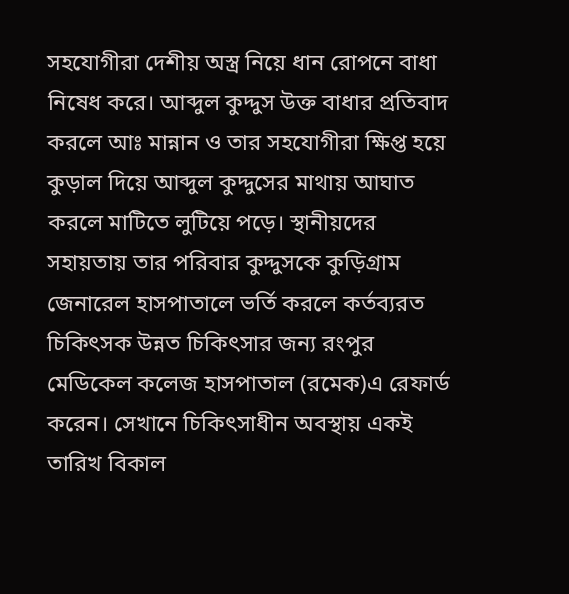সহযোগীরা দেশীয় অস্ত্র নিয়ে ধান রোপনে বাধা নিষেধ করে। আব্দুল কুদ্দুস উক্ত বাধার প্রতিবাদ করলে আঃ মান্নান ও তার সহযোগীরা ক্ষিপ্ত হয়ে কুড়াল দিয়ে আব্দুল কুদ্দুসের মাথায় আঘাত করলে মাটিতে লুটিয়ে পড়ে। স্থানীয়দের সহায়তায় তার পরিবার কুদ্দুসকে কুড়িগ্রাম জেনারেল হাসপাতালে ভর্তি করলে কর্তব্যরত চিকিৎসক উন্নত চিকিৎসার জন্য রংপুর মেডিকেল কলেজ হাসপাতাল (রমেক)এ রেফার্ড করেন। সেখানে চিকিৎসাধীন অবস্থায় একই তারিখ বিকাল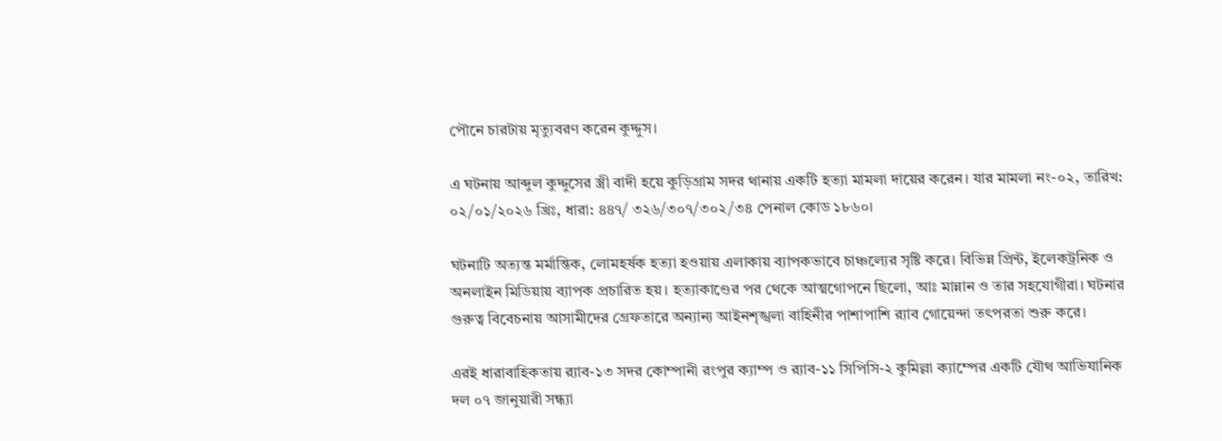পৌনে চারটায় মৃত্যুবরণ করেন কুদ্দুস।

এ ঘটনায় আব্দুল কুদ্দুসের স্ত্রী বাদী হয়ে কুড়িগ্রাম সদর থানায় একটি হত্যা মামলা দায়ের করেন। যার মামলা নং-০২, তারিখ: ০২/০১/২০২৬ খ্রিঃ, ধারা: ৪৪৭/ ৩২৬/৩০৭/৩০২/৩৪ পেনাল কোড ১৮৬০।

ঘটনাটি অত্যন্ত মর্মান্তিক, লোমহর্ষক হত্যা হওয়ায় এলাকায় ব্যাপকভাবে চাঞ্চল্যের সৃষ্টি করে। বিভিন্ন প্রিন্ট, ইলেকট্রনিক ও অনলাইন মিডিয়ায় ব্যাপক প্রচারিত হয়। হত্যাকাণ্ডের পর থেকে আত্মগোপনে ছিলো, আঃ মান্নান ও তার সহযোগীরা। ঘটনার গুরুত্ব বিবেচনায় আসামীদের গ্রেফতারে অন্যান্য আইনশৃঙ্খলা বাহিনীর পাশাপাশি র‍্যাব গোয়েন্দা তৎপরতা শুরু করে।

এরই ধারাবাহিকতায় র‌্যাব-১৩ সদর কোম্পানী রংপুর ক্যাম্প ও র‌্যাব-১১ সিপিসি-২ কুমিল্লা ক্যাম্পের একটি যৌথ আভিযানিক দল ০৭ জানুয়ারী সন্ধ্যা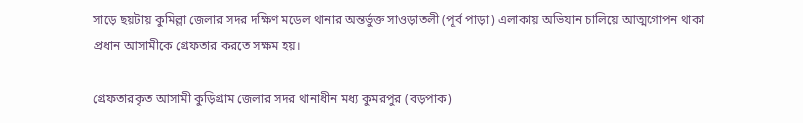সাড়ে ছয়টায় কুমিল্লা জেলার সদর দক্ষিণ মডেল থানার অন্তর্ভুক্ত সাওড়াতলী (পূর্ব পাড়া) এলাকায় অভিযান চালিয়ে আত্মগোপন থাকা প্রধান আসামীকে গ্রেফতার করতে সক্ষম হয়।

গ্রেফতারকৃত আসামী কুড়িগ্রাম জেলার সদর থানাধীন মধ্য কুমরপুর (বড়পাক)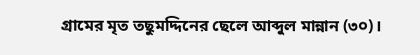গ্রামের মৃত তছুমদ্দিনের ছেলে আব্দুল মান্নান (৩০)।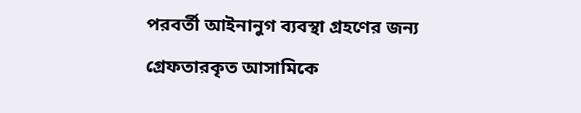পরবর্তী আইনানুগ ব্যবস্থা গ্রহণের জন্য গ্রেফতারকৃত আসামিকে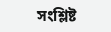সংশ্লিষ্ট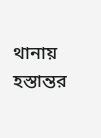থানায় হস্তান্তর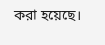করা হয়েছে।